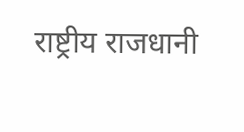राष्ट्रीय राजधानी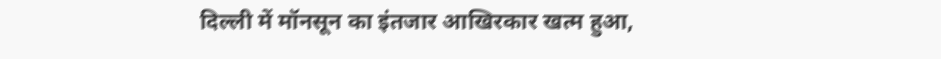दिल्ली में मॉनसून का इंतजार आखिरकार खत्म हुआ,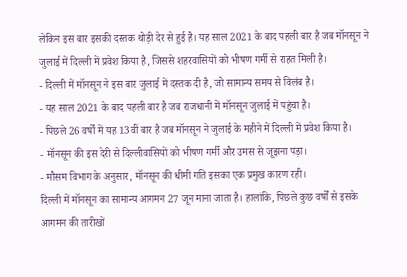लेकिन इस बार इसकी दस्तक थोड़ी देर से हुई है। यह साल 2021 के बाद पहली बार है जब मॉनसून ने जुलाई में दिल्ली में प्रवेश किया है, जिससे शहरवासियों को भीषण गर्मी से राहत मिली है।
- दिल्ली में मॉनसून ने इस बार जुलाई में दस्तक दी है, जो सामान्य समय से विलंब है।
- यह साल 2021 के बाद पहली बार है जब राजधानी में मॉनसून जुलाई में पहुंचा है।
- पिछले 26 वर्षों में यह 13वीं बार है जब मॉनसून ने जुलाई के महीने में दिल्ली में प्रवेश किया है।
- मॉनसून की इस देरी से दिल्लीवासियों को भीषण गर्मी और उमस से जूझना पड़ा।
- मौसम विभाग के अनुसार, मॉनसून की धीमी गति इसका एक प्रमुख कारण रही।
दिल्ली में मॉनसून का सामान्य आगमन 27 जून माना जाता है। हालांकि, पिछले कुछ वर्षों से इसके आगमन की तारीखों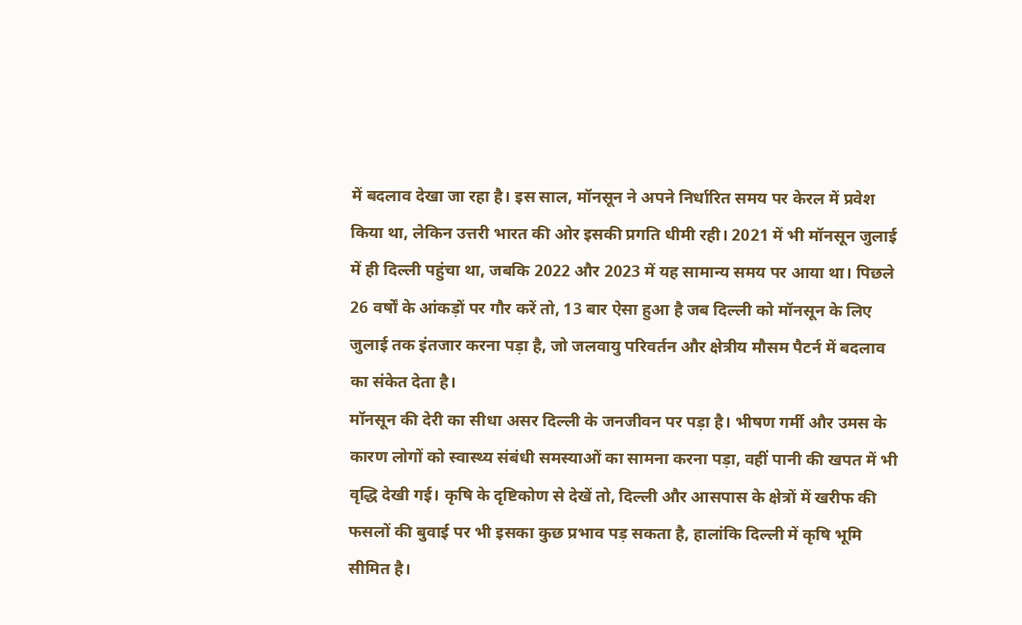में बदलाव देखा जा रहा है। इस साल, मॉनसून ने अपने निर्धारित समय पर केरल में प्रवेश किया था, लेकिन उत्तरी भारत की ओर इसकी प्रगति धीमी रही। 2021 में भी मॉनसून जुलाई में ही दिल्ली पहुंचा था, जबकि 2022 और 2023 में यह सामान्य समय पर आया था। पिछले 26 वर्षों के आंकड़ों पर गौर करें तो, 13 बार ऐसा हुआ है जब दिल्ली को मॉनसून के लिए जुलाई तक इंतजार करना पड़ा है, जो जलवायु परिवर्तन और क्षेत्रीय मौसम पैटर्न में बदलाव का संकेत देता है।
मॉनसून की देरी का सीधा असर दिल्ली के जनजीवन पर पड़ा है। भीषण गर्मी और उमस के कारण लोगों को स्वास्थ्य संबंधी समस्याओं का सामना करना पड़ा, वहीं पानी की खपत में भी वृद्धि देखी गई। कृषि के दृष्टिकोण से देखें तो, दिल्ली और आसपास के क्षेत्रों में खरीफ की फसलों की बुवाई पर भी इसका कुछ प्रभाव पड़ सकता है, हालांकि दिल्ली में कृषि भूमि सीमित है।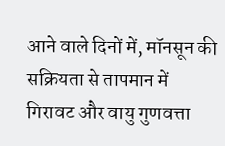आने वाले दिनों में, मॉनसून की सक्रियता से तापमान में गिरावट और वायु गुणवत्ता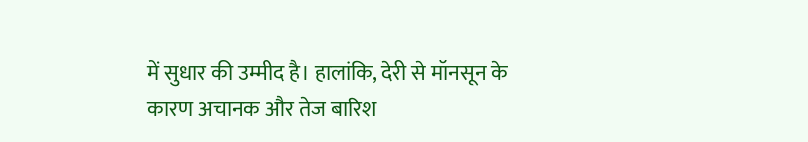में सुधार की उम्मीद है। हालांकि, देरी से मॉनसून के कारण अचानक और तेज बारिश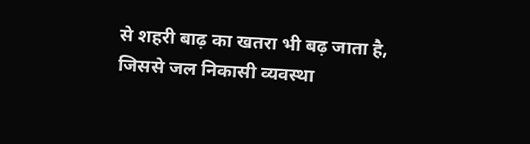से शहरी बाढ़ का खतरा भी बढ़ जाता है, जिससे जल निकासी व्यवस्था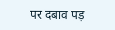पर दबाव पड़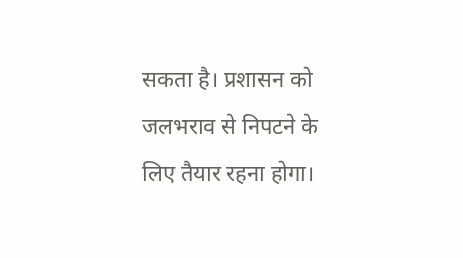सकता है। प्रशासन को जलभराव से निपटने के लिए तैयार रहना होगा।